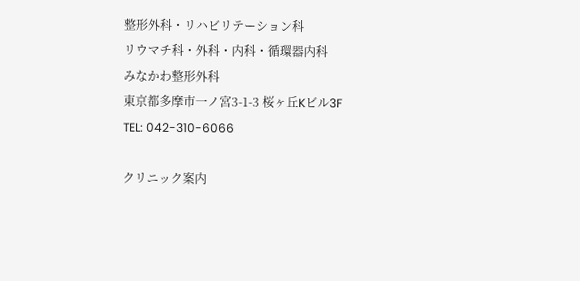整形外科・リハビリテーション科
リウマチ科・外科・内科・循環器内科
みなかわ整形外科
東京都多摩市一ノ宮3-1-3 桜ヶ丘Kビル3F
TEL: 042-310-6066

クリニック案内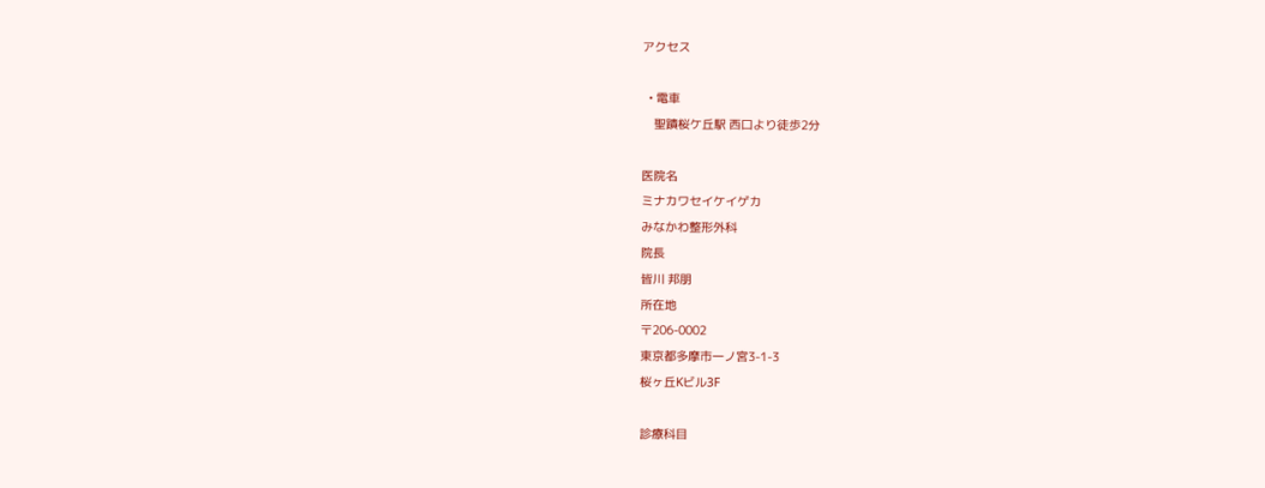アクセス

  • 電車
    聖蹟桜ケ丘駅 西口より徒歩2分

医院名
ミナカワセイケイゲカ
みなかわ整形外科
院長
皆川 邦朋
所在地
〒206-0002
東京都多摩市一ノ宮3-1-3
桜ヶ丘Kビル3F

診療科目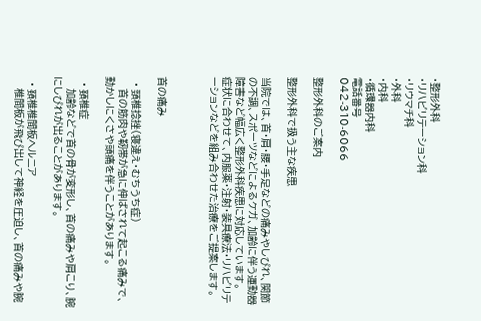・整形外科
・リハビリテーション科
・リウマチ科
・外科
・内科
・循環器内科
電話番号
042-310-6066

整形外科のご案内

整形外科で扱う主な疾患

当院では、首・肩・腰・手足などの痛みやしびれ、関節の不調、スポーツなどによるケガ、加齢に伴う運動器障害など幅広く整形外科疾患に対応しています。
症状に合わせて、内服薬・注射・装具療法・リハビリテーションなどを組み合わせた治療をご提案します。



首の痛み

  • 頸椎捻挫(寝違え・むちうち症)
    首の筋肉や靭帯が急に伸ばされて起こる痛みで、動かしにくさや頭痛を伴うことがあります。

  • 頚椎症
    加齢などで首の骨が変形し、首の痛みや肩こり、腕にしびれが出ることがあります。

  • 頚椎椎間板ヘルニア
    椎間板が飛び出して神経を圧迫し、首の痛みや腕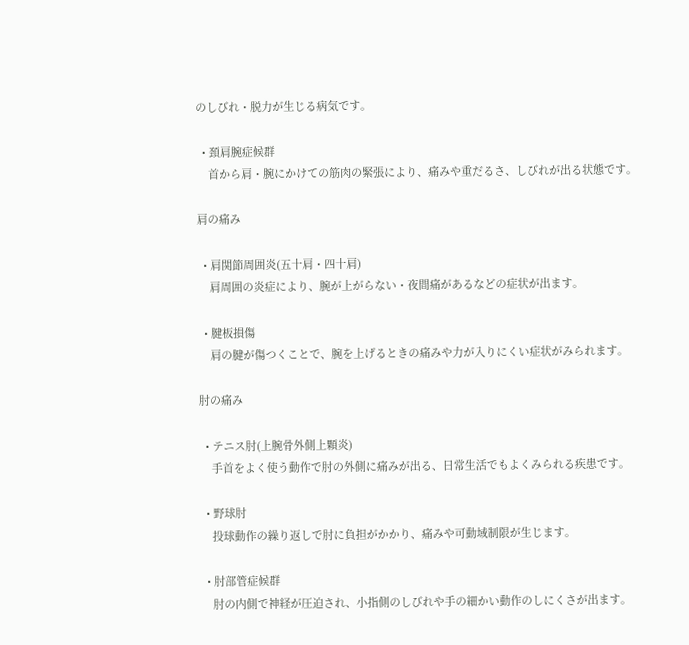のしびれ・脱力が生じる病気です。

  • 頚肩腕症候群
    首から肩・腕にかけての筋肉の緊張により、痛みや重だるさ、しびれが出る状態です。

肩の痛み

  • 肩関節周囲炎(五十肩・四十肩)
    肩周囲の炎症により、腕が上がらない・夜間痛があるなどの症状が出ます。

  • 腱板損傷
    肩の腱が傷つくことで、腕を上げるときの痛みや力が入りにくい症状がみられます。

肘の痛み

  • テニス肘(上腕骨外側上顆炎)
    手首をよく使う動作で肘の外側に痛みが出る、日常生活でもよくみられる疾患です。

  • 野球肘
    投球動作の繰り返しで肘に負担がかかり、痛みや可動域制限が生じます。

  • 肘部管症候群
    肘の内側で神経が圧迫され、小指側のしびれや手の細かい動作のしにくさが出ます。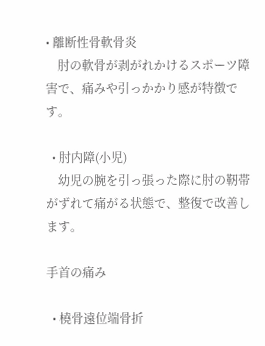• 離断性骨軟骨炎
    肘の軟骨が剥がれかけるスポーツ障害で、痛みや引っかかり感が特徴です。

  • 肘内障(小児)
    幼児の腕を引っ張った際に肘の靭帯がずれて痛がる状態で、整復で改善します。

手首の痛み

  • 橈骨遠位端骨折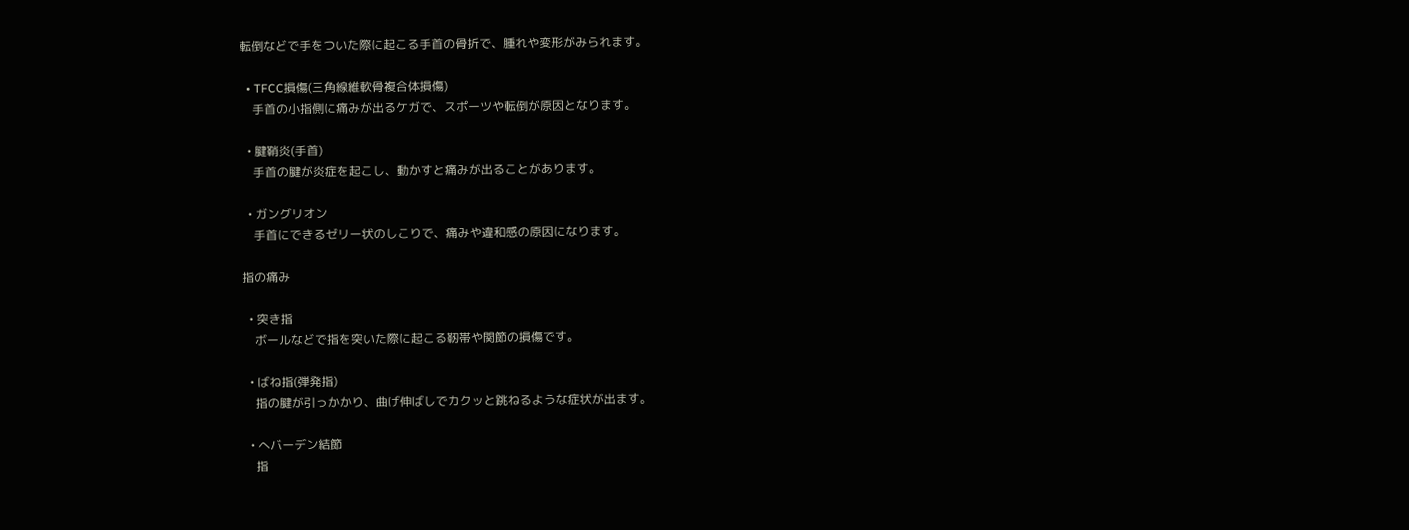転倒などで手をついた際に起こる手首の骨折で、腫れや変形がみられます。

  • TFCC損傷(三角線維軟骨複合体損傷)
    手首の小指側に痛みが出るケガで、スポーツや転倒が原因となります。

  • 腱鞘炎(手首)
    手首の腱が炎症を起こし、動かすと痛みが出ることがあります。

  • ガングリオン
    手首にできるゼリー状のしこりで、痛みや違和感の原因になります。

指の痛み

  • 突き指
    ボールなどで指を突いた際に起こる靭帯や関節の損傷です。

  • ばね指(弾発指)
    指の腱が引っかかり、曲げ伸ばしでカクッと跳ねるような症状が出ます。

  • へバーデン結節
    指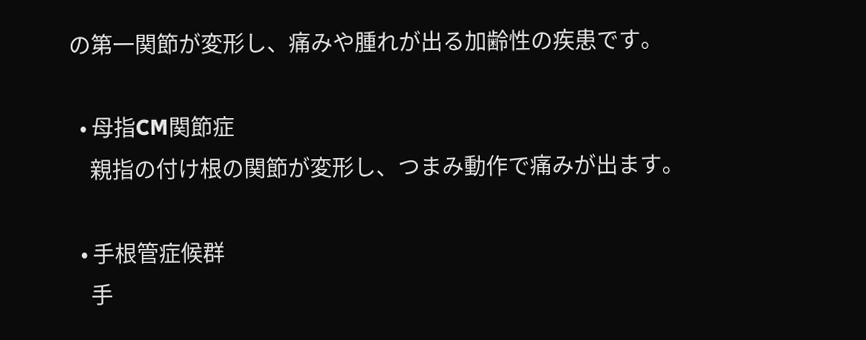の第一関節が変形し、痛みや腫れが出る加齢性の疾患です。

  • 母指CM関節症
    親指の付け根の関節が変形し、つまみ動作で痛みが出ます。

  • 手根管症候群
    手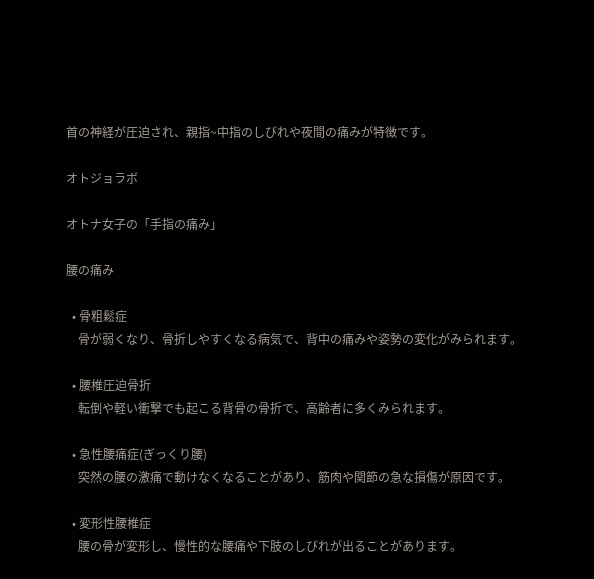首の神経が圧迫され、親指~中指のしびれや夜間の痛みが特徴です。

オトジョラボ

オトナ女子の「手指の痛み」

腰の痛み

  • 骨粗鬆症
    骨が弱くなり、骨折しやすくなる病気で、背中の痛みや姿勢の変化がみられます。

  • 腰椎圧迫骨折
    転倒や軽い衝撃でも起こる背骨の骨折で、高齢者に多くみられます。

  • 急性腰痛症(ぎっくり腰)
    突然の腰の激痛で動けなくなることがあり、筋肉や関節の急な損傷が原因です。

  • 変形性腰椎症
    腰の骨が変形し、慢性的な腰痛や下肢のしびれが出ることがあります。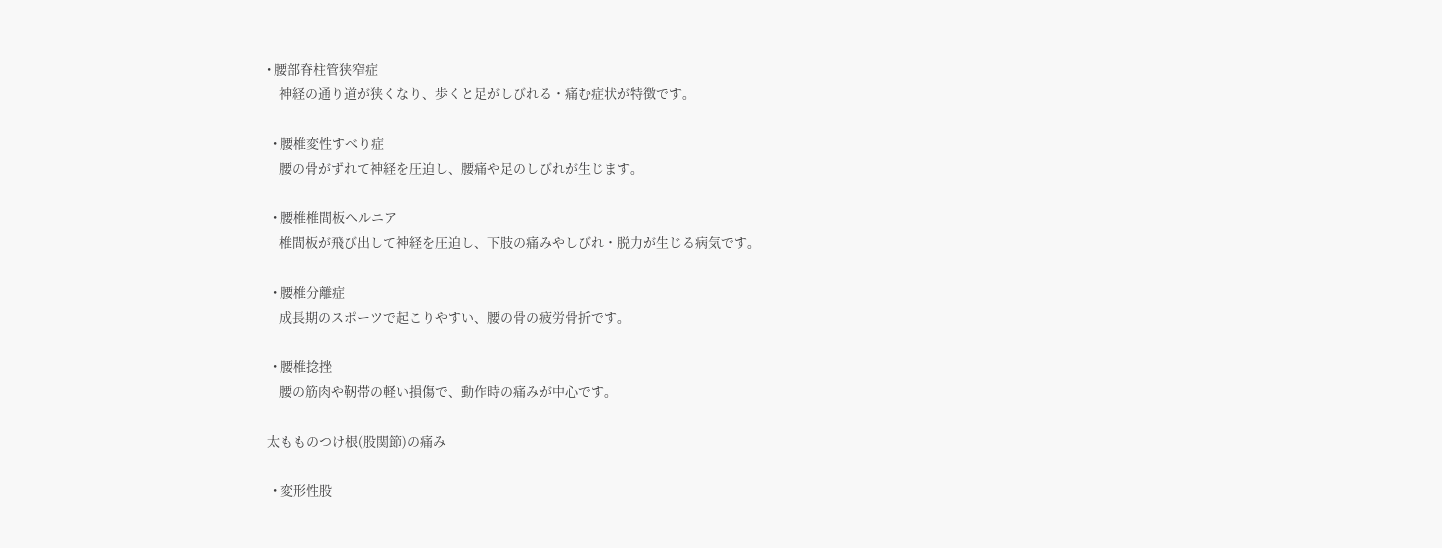• 腰部脊柱管狭窄症
    神経の通り道が狭くなり、歩くと足がしびれる・痛む症状が特徴です。

  • 腰椎変性すべり症
    腰の骨がずれて神経を圧迫し、腰痛や足のしびれが生じます。

  • 腰椎椎間板ヘルニア
    椎間板が飛び出して神経を圧迫し、下肢の痛みやしびれ・脱力が生じる病気です。

  • 腰椎分離症
    成長期のスポーツで起こりやすい、腰の骨の疲労骨折です。

  • 腰椎捻挫
    腰の筋肉や靭帯の軽い損傷で、動作時の痛みが中心です。

太もものつけ根(股関節)の痛み

  • 変形性股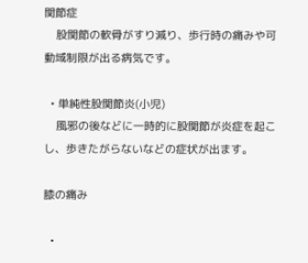関節症
    股関節の軟骨がすり減り、歩行時の痛みや可動域制限が出る病気です。

  • 単純性股関節炎(小児)
    風邪の後などに一時的に股関節が炎症を起こし、歩きたがらないなどの症状が出ます。

膝の痛み

  •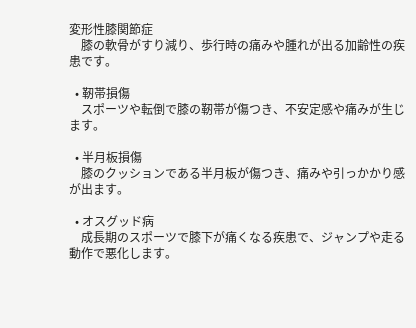変形性膝関節症
    膝の軟骨がすり減り、歩行時の痛みや腫れが出る加齢性の疾患です。

  • 靭帯損傷
    スポーツや転倒で膝の靭帯が傷つき、不安定感や痛みが生じます。

  • 半月板損傷
    膝のクッションである半月板が傷つき、痛みや引っかかり感が出ます。

  • オスグッド病
    成長期のスポーツで膝下が痛くなる疾患で、ジャンプや走る動作で悪化します。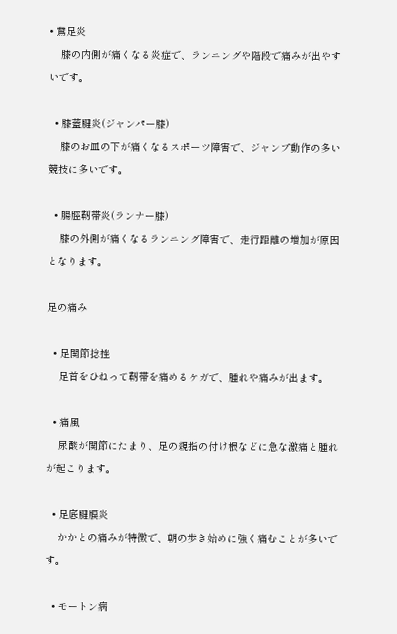• 鵞足炎
    膝の内側が痛くなる炎症で、ランニングや階段で痛みが出やすいです。

  • 膝蓋腱炎(ジャンパー膝)
    膝のお皿の下が痛くなるスポーツ障害で、ジャンプ動作の多い競技に多いです。

  • 腸脛靭帯炎(ランナー膝)
    膝の外側が痛くなるランニング障害で、走行距離の増加が原因となります。

足の痛み

  • 足関節捻挫
    足首をひねって靭帯を痛めるケガで、腫れや痛みが出ます。

  • 痛風
    尿酸が関節にたまり、足の親指の付け根などに急な激痛と腫れが起こります。

  • 足底腱膜炎
    かかとの痛みが特徴で、朝の歩き始めに強く痛むことが多いです。

  • モートン病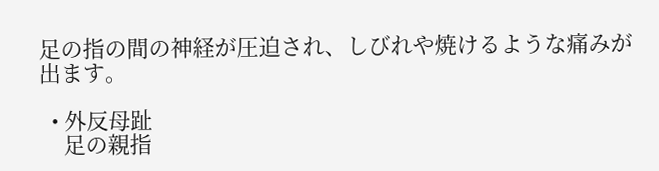足の指の間の神経が圧迫され、しびれや焼けるような痛みが出ます。

  • 外反母趾
    足の親指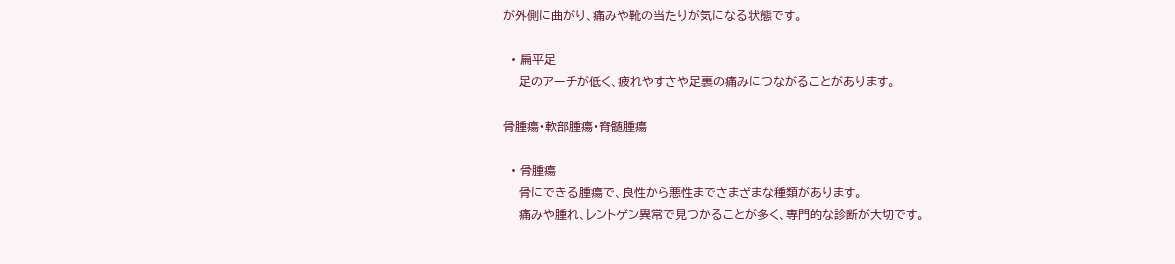が外側に曲がり、痛みや靴の当たりが気になる状態です。

  • 扁平足
    足のアーチが低く、疲れやすさや足裏の痛みにつながることがあります。

骨腫瘍・軟部腫瘍・脊髄腫瘍

  • 骨腫瘍
    骨にできる腫瘍で、良性から悪性までさまざまな種類があります。
    痛みや腫れ、レントゲン異常で見つかることが多く、専門的な診断が大切です。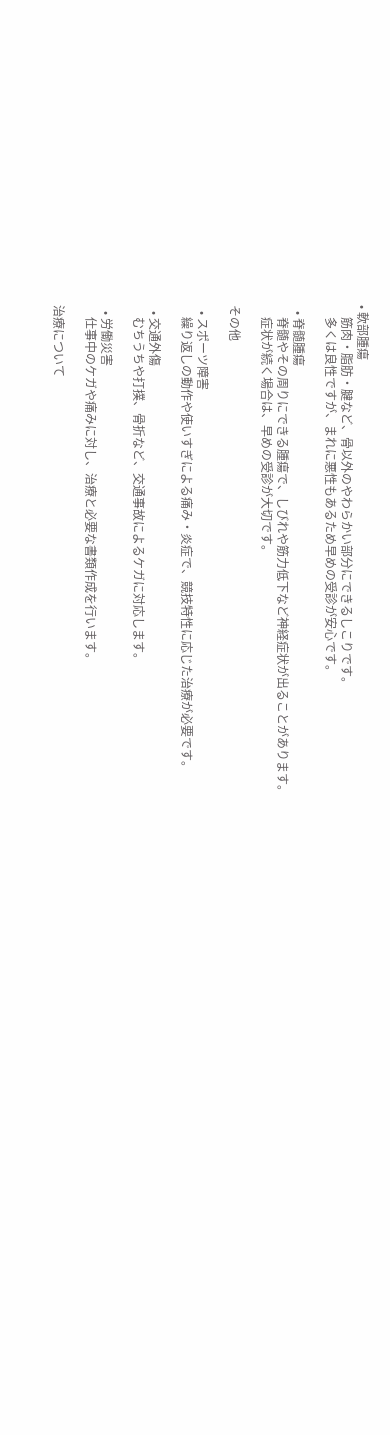• 軟部腫瘍
    筋肉・脂肪・腱など、骨以外のやわらかい部分にできるしこりです。
    多くは良性ですが、まれに悪性もあるため早めの受診が安心です。

  • 脊髄腫瘍
    脊髄やその周りにできる腫瘍で、しびれや筋力低下など神経症状が出ることがあります。
    症状が続く場合は、早めの受診が大切です。

その他

  • スポーツ障害
    繰り返しの動作や使いすぎによる痛み・炎症で、競技特性に応じた治療が必要です。

  • 交通外傷
    むちうちや打撲、骨折など、交通事故によるケガに対応します。

  • 労働災害
    仕事中のケガや痛みに対し、治療と必要な書類作成を行います。

治療について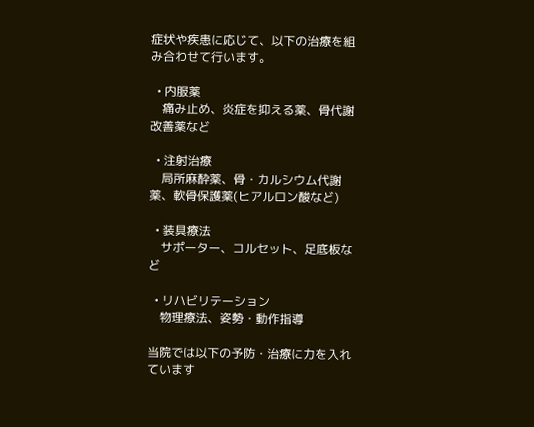症状や疾患に応じて、以下の治療を組み合わせて行います。

  • 内服薬
    痛み止め、炎症を抑える薬、骨代謝改善薬など

  • 注射治療
    局所麻酔薬、骨・カルシウム代謝薬、軟骨保護薬(ヒアルロン酸など)

  • 装具療法
    サポーター、コルセット、足底板など

  • リハビリテーション
    物理療法、姿勢・動作指導

当院では以下の予防・治療に力を入れています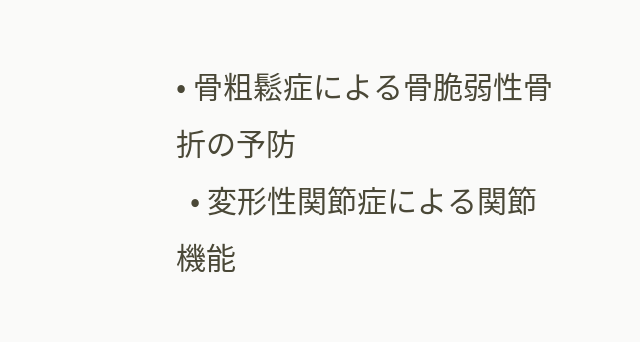• 骨粗鬆症による骨脆弱性骨折の予防
  • 変形性関節症による関節機能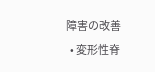障害の改善
  • 変形性脊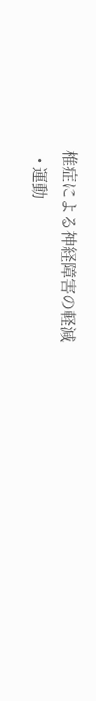椎症による神経障害の軽減
  • 運動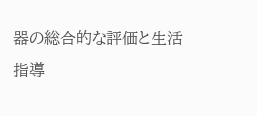器の総合的な評価と生活指導